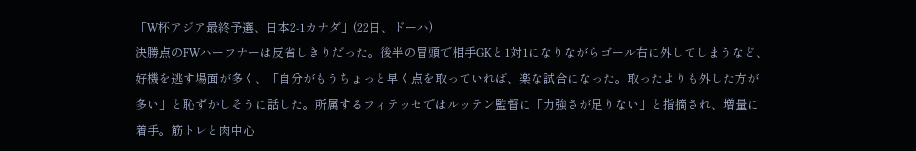「W杯アジア最終予選、日本2‐1カナダ」(22日、ドーハ)
決勝点のFWハーフナーは反省しきりだった。後半の冒頭で相手GKと1対1になりながらゴール右に外してしまうなど、好機を逃す場面が多く、「自分がもうちょっと早く点を取っていれば、楽な試合になった。取ったよりも外した方が多い」と恥ずかしそうに話した。所属するフィテッセではルッテン監督に「力強さが足りない」と指摘され、増量に着手。筋トレと肉中心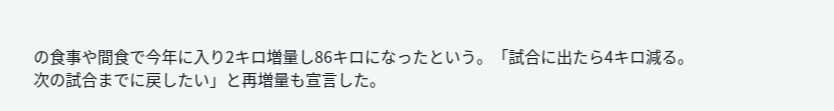の食事や間食で今年に入り2キロ増量し86キロになったという。「試合に出たら4キロ減る。次の試合までに戻したい」と再増量も宣言した。